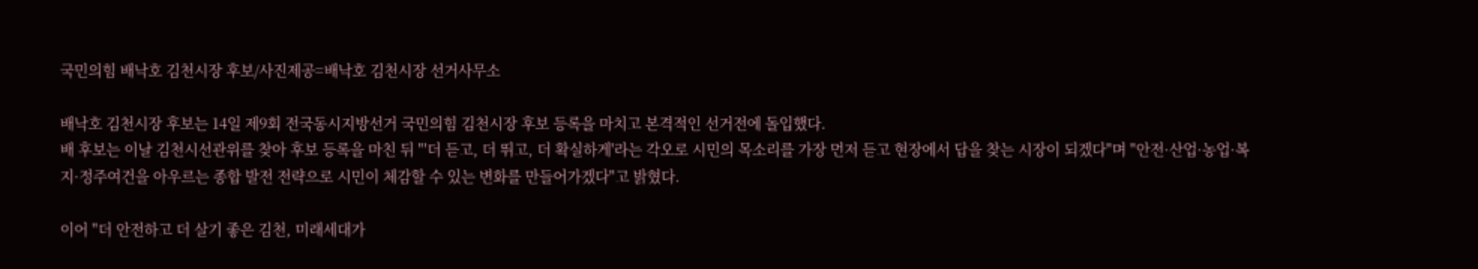국민의힘 배낙호 김천시장 후보/사진제공=배낙호 김천시장 선거사무소

배낙호 김천시장 후보는 14일 제9회 전국동시지방선거 국민의힘 김천시장 후보 등록을 마치고 본격적인 선거전에 돌입했다.
배 후보는 이날 김천시선관위를 찾아 후보 등록을 마친 뒤 "'더 듣고, 더 뛰고, 더 확실하게'라는 각오로 시민의 목소리를 가장 먼저 듣고 현장에서 답을 찾는 시장이 되겠다"며 "안전·산업·농업·복지·정주여건을 아우르는 종합 발전 전략으로 시민이 체감할 수 있는 변화를 만들어가겠다"고 밝혔다.

이어 "더 안전하고 더 살기 좋은 김천, 미래세대가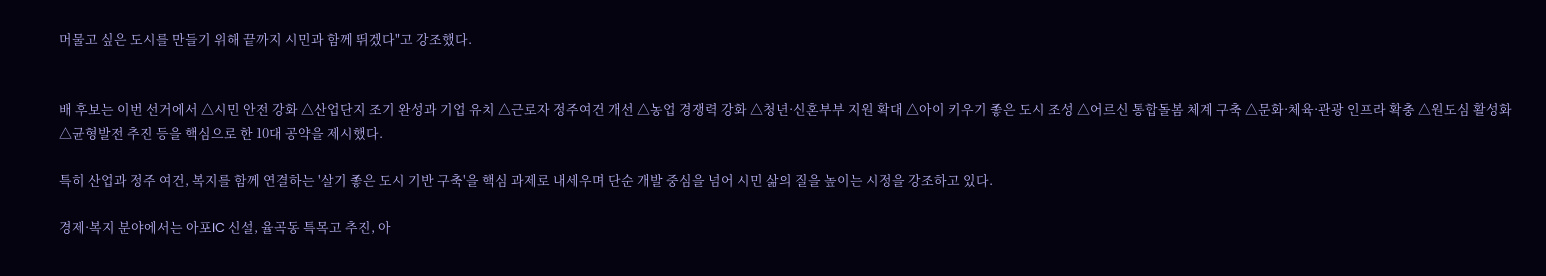머물고 싶은 도시를 만들기 위해 끝까지 시민과 함께 뛰겠다"고 강조했다.


배 후보는 이번 선거에서 △시민 안전 강화 △산업단지 조기 완성과 기업 유치 △근로자 정주여건 개선 △농업 경쟁력 강화 △청년·신혼부부 지원 확대 △아이 키우기 좋은 도시 조성 △어르신 통합돌봄 체계 구축 △문화·체육·관광 인프라 확충 △원도심 활성화 △균형발전 추진 등을 핵심으로 한 10대 공약을 제시했다.

특히 산업과 정주 여건, 복지를 함께 연결하는 '살기 좋은 도시 기반 구축'을 핵심 과제로 내세우며 단순 개발 중심을 넘어 시민 삶의 질을 높이는 시정을 강조하고 있다.

경제·복지 분야에서는 아포IC 신설, 율곡동 특목고 추진, 아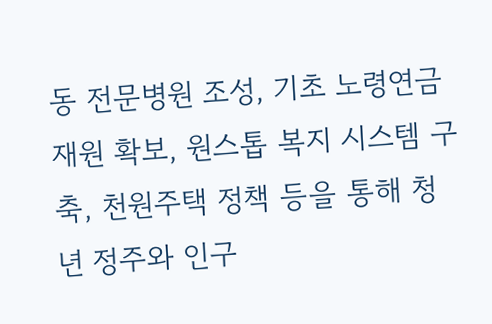동 전문병원 조성, 기초 노령연금 재원 확보, 원스톱 복지 시스템 구축, 천원주택 정책 등을 통해 청년 정주와 인구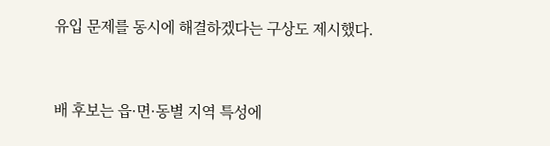유입 문제를 동시에 해결하겠다는 구상도 제시했다.


배 후보는 읍·면·동별 지역 특성에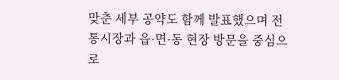맞춘 세부 공약도 함께 발표했으며 전통시장과 읍·면·동 현장 방문을 중심으로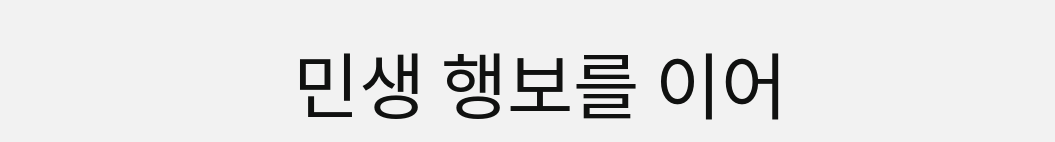민생 행보를 이어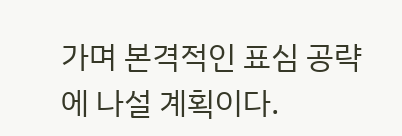가며 본격적인 표심 공략에 나설 계획이다.